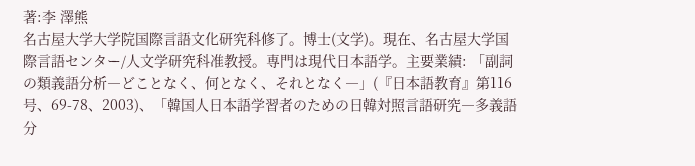著:李 澤熊
名古屋大学大学院国際言語文化研究科修了。博士(文学)。現在、名古屋大学国際言語センター/人文学研究科准教授。専門は現代日本語学。主要業績: 「副詞の類義語分析―どことなく、何となく、それとなく―」(『日本語教育』第116号、69-78、2003)、「韓国人日本語学習者のための日韓対照言語研究―多義語分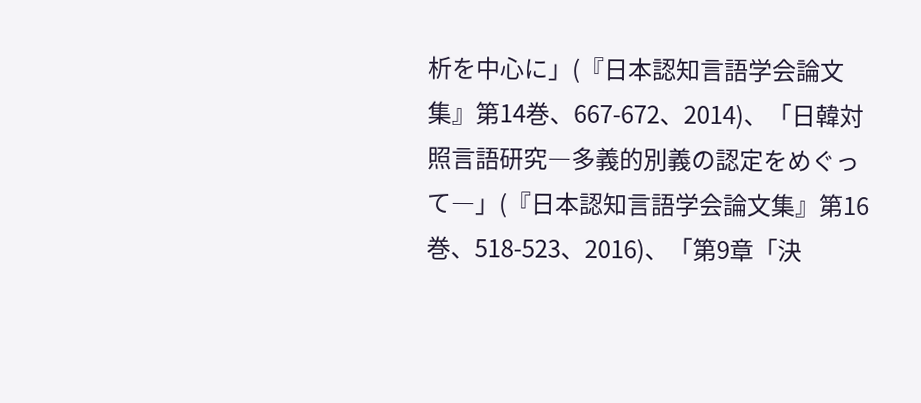析を中心に」(『日本認知言語学会論文集』第14巻、667-672、2014)、「日韓対照言語研究―多義的別義の認定をめぐって―」(『日本認知言語学会論文集』第16巻、518-523、2016)、「第9章「決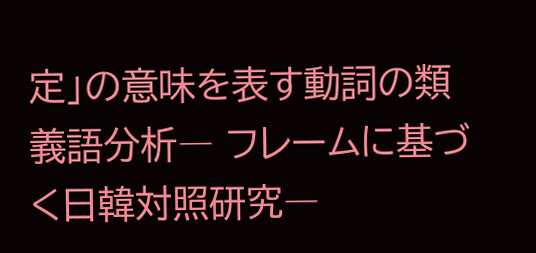定」の意味を表す動詞の類義語分析― フレームに基づく日韓対照研究―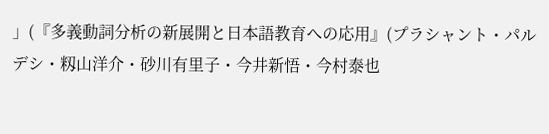」(『多義動詞分析の新展開と日本語教育への応用』(プラシャント・パルデシ・籾山洋介・砂川有里子・今井新悟・今村泰也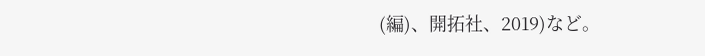(編)、開拓社、2019)など。